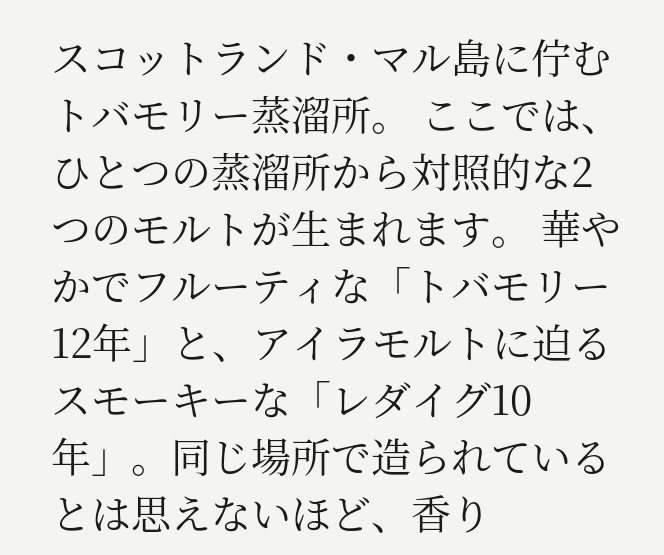スコットランド・マル島に佇むトバモリー蒸溜所。 ここでは、ひとつの蒸溜所から対照的な2つのモルトが生まれます。 華やかでフルーティな「トバモリー12年」と、アイラモルトに迫るスモーキーな「レダイグ10年」。同じ場所で造られているとは思えないほど、香り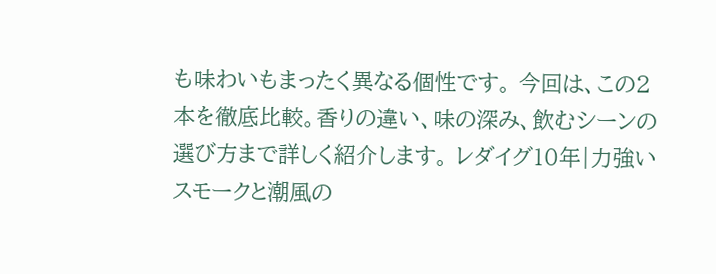も味わいもまったく異なる個性です。 今回は、この2本を徹底比較。香りの違い、味の深み、飲むシーンの選び方まで詳しく紹介します。 レダイグ10年|力強いスモークと潮風の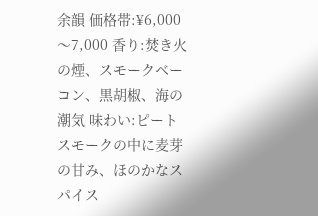余韻 価格帯:¥6,000〜7,000 香り:焚き火の煙、スモークベーコン、黒胡椒、海の潮気 味わい:ピートスモークの中に麦芽の甘み、ほのかなスパイス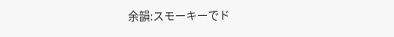余韻:スモーキーでド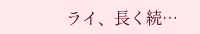ライ、長く続…